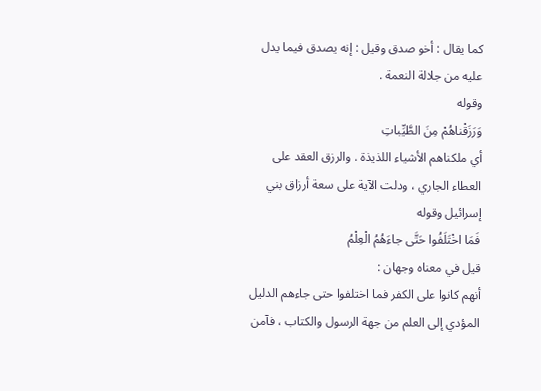كما يقال : أخو صدق وقيل : إنه يصدق فيما يدل عليه من جلالة النعمة .
وقوله
وَرَزَقْناهُمْ مِنَ الطَّيِّباتِ
أي ملكناهم الأشياء اللذيذة . والرزق العقد على العطاء الجاري ، ودلت الآية على سعة أرزاق بني إسرائيل وقوله
فَمَا اخْتَلَفُوا حَتَّى جاءَهُمُ الْعِلْمُ
قيل في معناه وجهان :
أنهم كانوا على الكفر فما اختلفوا حتى جاءهم الدليل المؤدي إلى العلم من جهة الرسول والكتاب ، فآمن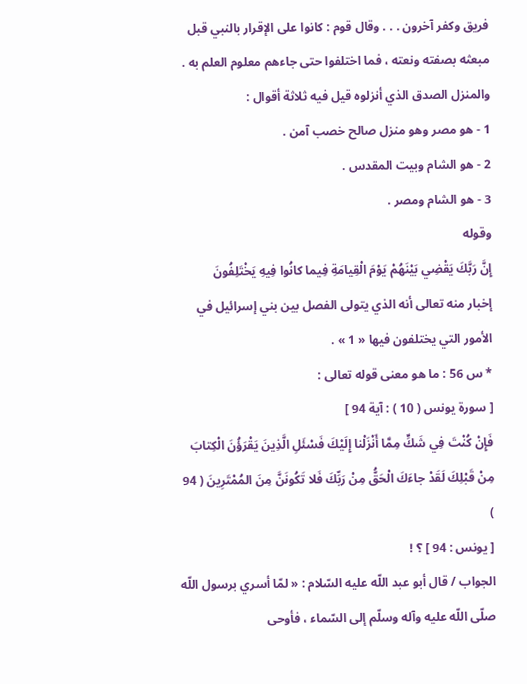فريق وكفر آخرون . . . وقال قوم : كانوا على الإقرار بالنبي قبل مبعثه بصفته ونعته ، فما اختلفوا حتى جاءهم معلوم العلم به . والمنزل الصدق الذي أنزلوه قيل فيه ثلاثة أقوال :
1 - هو مصر وهو منزل صالح خصب آمن .
2 - هو الشام وبيت المقدس .
3 - هو الشام ومصر .
وقوله
إِنَّ رَبَّكَ يَقْضِي بَيْنَهُمْ يَوْمَ الْقِيامَةِ فِيما كانُوا فِيهِ يَخْتَلِفُونَ
إخبار منه تعالى أنه الذي يتولى الفصل بين بني إسرائيل في الأمور التي يختلفون فيها « 1 » .
* س 56 : ما هو معنى قوله تعالى :
[ سورة يونس ( 10 ) : آية 94 ]
فَإِنْ كُنْتَ فِي شَكٍّ مِمَّا أَنْزَلْنا إِلَيْكَ فَسْئَلِ الَّذِينَ يَقْرَؤُنَ الْكِتابَ مِنْ قَبْلِكَ لَقَدْ جاءَكَ الْحَقُّ مِنْ رَبِّكَ فَلا تَكُونَنَّ مِنَ المُمْتَرِينَ ( 94 )
[ يونس : 94 ] ؟ !
الجواب / قال أبو عبد اللّه عليه السّلام : « لمّا أسري برسول اللّه صلّى اللّه عليه وآله وسلّم إلى السّماء ، فأوحى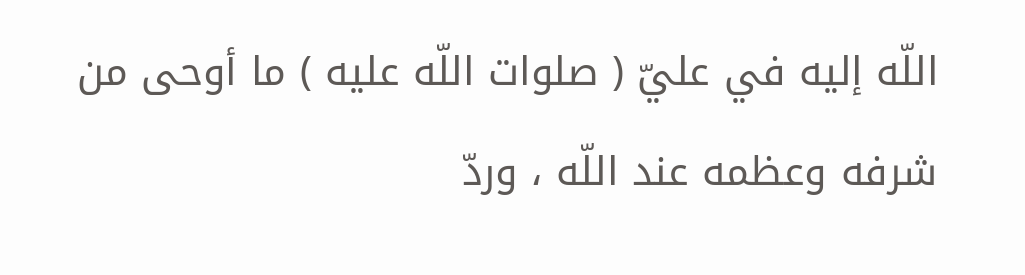اللّه إليه في عليّ ( صلوات اللّه عليه ) ما أوحى من شرفه وعظمه عند اللّه ، وردّ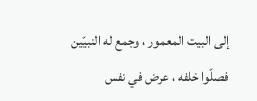إلى البيت المعمور ، وجمع له النبيّين فصلّوا خلفه ، عرض في نفس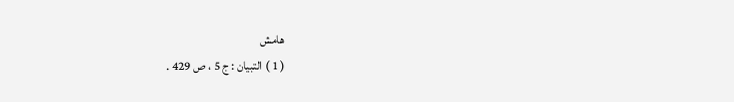هامش
( 1 ) التبيان : ج 5 ، ص 429 .